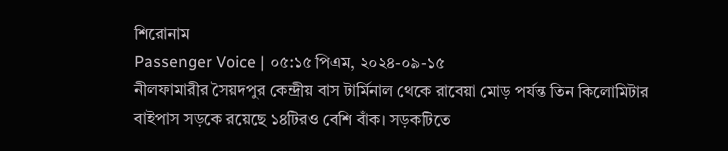শিরোনাম
Passenger Voice | ০৫:১৫ পিএম, ২০২৪-০৯-১৫
নীলফামারীর সৈয়দপুর কেন্দ্রীয় বাস টার্মিনাল থেকে রাবেয়া মোড় পর্যন্ত তিন কিলোমিটার বাইপাস সড়কে রয়েছে ১৪টিরও বেশি বাঁক। সড়কটিতে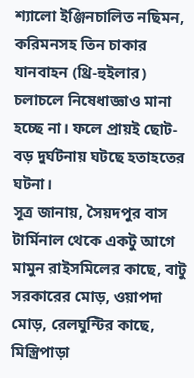শ্যালো ইঞ্জিনচালিত নছিমন, করিমনসহ তিন চাকার যানবাহন (থ্রি-হুইলার) চলাচলে নিষেধাজ্ঞাও মানা হচ্ছে না। ফলে প্রায়ই ছোট-বড় দুর্ঘটনায় ঘটছে হতাহতের ঘটনা।
সূত্র জানায়, সৈয়দপুর বাস টার্মিনাল থেকে একটু আগে মামুন রাইসমিলের কাছে, বাটু সরকারের মোড়, ওয়াপদা মোড়, রেলঘুন্টির কাছে, মিস্ত্রিপাড়া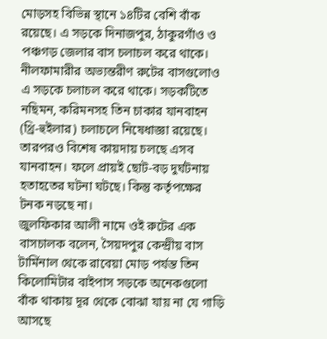মোড়সহ বিভিন্ন স্থানে ১৪টির বেশি বাঁক রয়েছে। এ সড়কে দিনাজপুর, ঠাকুরগাঁও ও পঞ্চগড় জেলার বাস চলাচল করে থাকে। নীলফামারীর অভ্যন্তরীণ রুটের বাসগুলোও এ সড়কে চলাচল করে থাকে। সড়কটিতে নছিমন, করিমনসহ তিন চাকার যানবাহন (থ্রি-হুইলার) চলাচলে নিষেধাজ্ঞা রয়েছে। তারপরও বিশেষ কায়দায় চলছে এসব যানবাহন। ফলে প্রায়ই ছোট-বড় দুর্ঘটনায় হতাহতের ঘটনা ঘটছে। কিন্তু কর্তৃপক্ষের টনক নড়ছে না।
জুলফিকার আলী নামে ওই রুটের এক বাসচালক বলেন, সৈয়দপুর কেন্দ্রীয় বাস টার্মিনাল থেকে রাবেয়া মোড় পর্যন্ত তিন কিলোমিটার বাইপাস সড়কে অনেকগুলো বাঁক থাকায় দূর থেকে বোঝা যায় না যে গাড়ি আসছে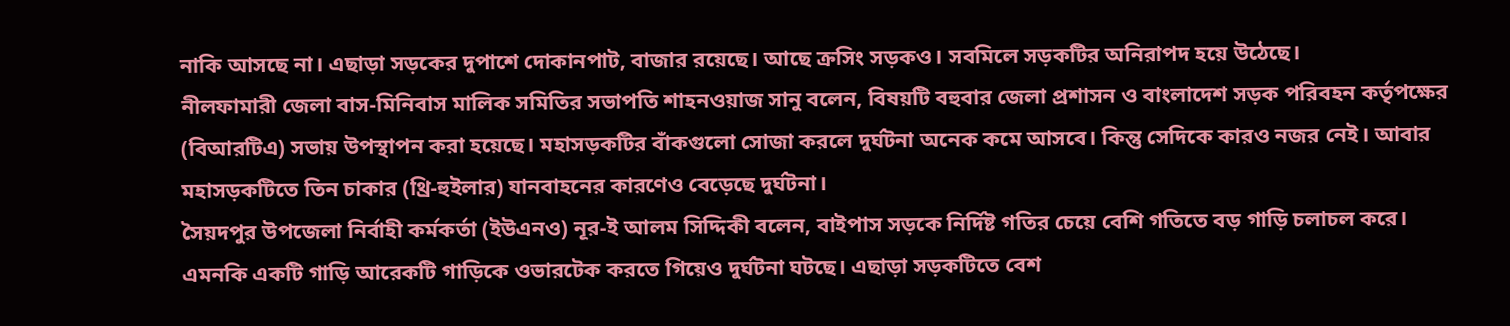নাকি আসছে না। এছাড়া সড়কের দুপাশে দোকানপাট, বাজার রয়েছে। আছে ক্রসিং সড়কও। সবমিলে সড়কটির অনিরাপদ হয়ে উঠেছে।
নীলফামারী জেলা বাস-মিনিবাস মালিক সমিতির সভাপতি শাহনওয়াজ সানু বলেন, বিষয়টি বহুবার জেলা প্রশাসন ও বাংলাদেশ সড়ক পরিবহন কর্তৃপক্ষের (বিআরটিএ) সভায় উপস্থাপন করা হয়েছে। মহাসড়কটির বাঁকগুলো সোজা করলে দুর্ঘটনা অনেক কমে আসবে। কিন্তু সেদিকে কারও নজর নেই। আবার মহাসড়কটিতে তিন চাকার (থ্রি-হুইলার) যানবাহনের কারণেও বেড়েছে দুর্ঘটনা।
সৈয়দপুর উপজেলা নির্বাহী কর্মকর্তা (ইউএনও) নূর-ই আলম সিদ্দিকী বলেন, বাইপাস সড়কে নির্দিষ্ট গতির চেয়ে বেশি গতিতে বড় গাড়ি চলাচল করে। এমনকি একটি গাড়ি আরেকটি গাড়িকে ওভারটেক করতে গিয়েও দুর্ঘটনা ঘটছে। এছাড়া সড়কটিতে বেশ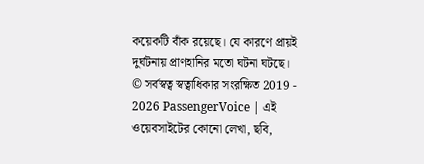কয়েকটি বাঁক রয়েছে। যে কারণে প্রায়ই দুর্ঘটনায় প্রাণহানির মতো ঘটনা ঘটছে।
© সর্বস্বত্ব স্বত্বাধিকার সংরক্ষিত 2019 - 2026 PassengerVoice | এই ওয়েবসাইটের কোনো লেখা, ছবি,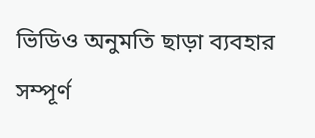ভিডিও অনুমতি ছাড়া ব্যবহার সম্পূর্ণ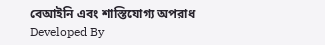বেআইনি এবং শাস্তিযোগ্য অপরাধ
Developed By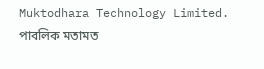Muktodhara Technology Limited.
পাবলিক মতামত